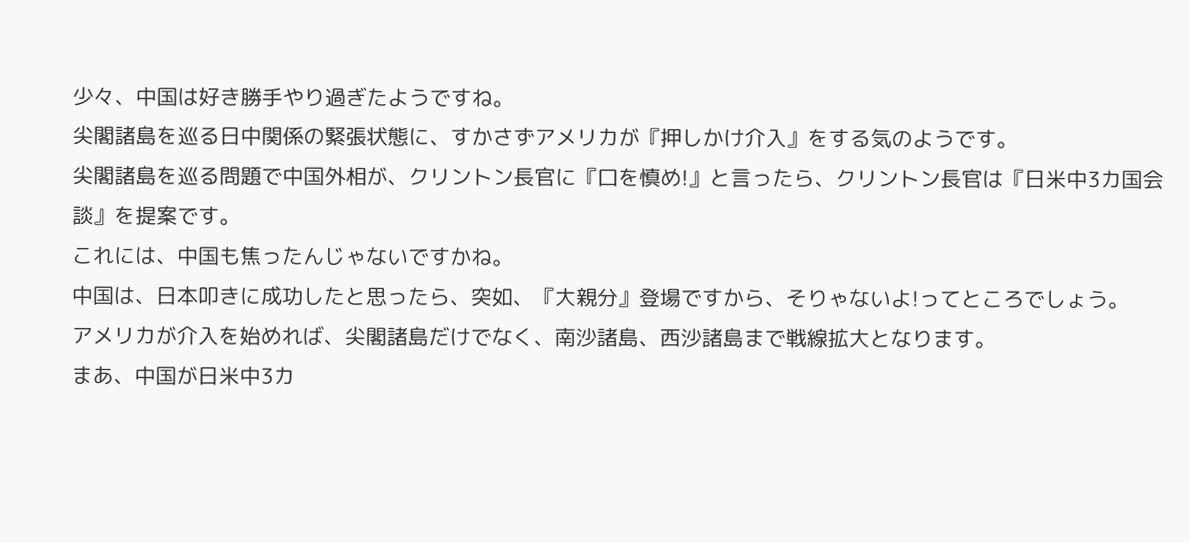少々、中国は好き勝手やり過ぎたようですね。
尖閣諸島を巡る日中関係の緊張状態に、すかさずアメリカが『押しかけ介入』をする気のようです。
尖閣諸島を巡る問題で中国外相が、クリントン長官に『口を慎め!』と言ったら、クリントン長官は『日米中3カ国会談』を提案です。
これには、中国も焦ったんじゃないですかね。
中国は、日本叩きに成功したと思ったら、突如、『大親分』登場ですから、そりゃないよ!ってところでしょう。
アメリカが介入を始めれば、尖閣諸島だけでなく、南沙諸島、西沙諸島まで戦線拡大となります。
まあ、中国が日米中3カ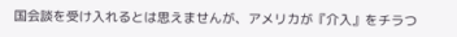国会談を受け入れるとは思えませんが、アメリカが『介入』をチラつ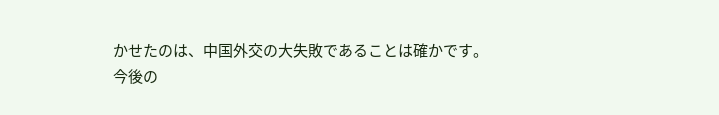かせたのは、中国外交の大失敗であることは確かです。
今後の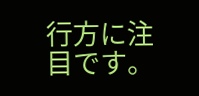行方に注目です。